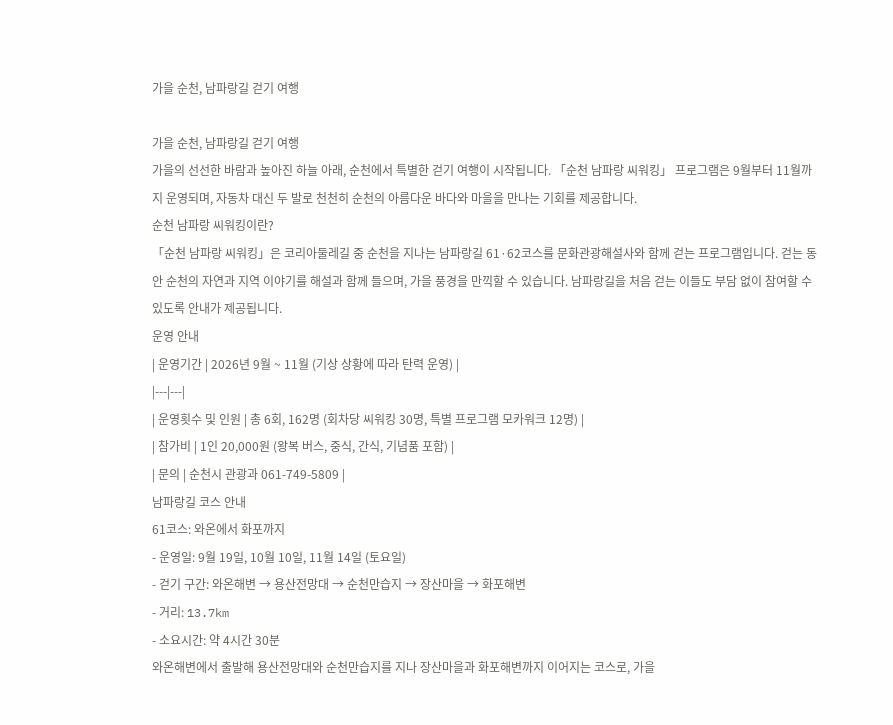가을 순천, 남파랑길 걷기 여행

가을 순천, 남파랑길 걷기 여행
가을의 선선한 바람과 높아진 하늘 아래, 순천에서 특별한 걷기 여행이 시작됩니다. 「순천 남파랑 씨워킹」 프로그램은 9월부터 11월까지 운영되며, 자동차 대신 두 발로 천천히 순천의 아름다운 바다와 마을을 만나는 기회를 제공합니다.
순천 남파랑 씨워킹이란?
「순천 남파랑 씨워킹」은 코리아둘레길 중 순천을 지나는 남파랑길 61·62코스를 문화관광해설사와 함께 걷는 프로그램입니다. 걷는 동안 순천의 자연과 지역 이야기를 해설과 함께 들으며, 가을 풍경을 만끽할 수 있습니다. 남파랑길을 처음 걷는 이들도 부담 없이 참여할 수 있도록 안내가 제공됩니다.
운영 안내
| 운영기간 | 2026년 9월 ~ 11월 (기상 상황에 따라 탄력 운영) |
|---|---|
| 운영횟수 및 인원 | 총 6회, 162명 (회차당 씨워킹 30명, 특별 프로그램 모카워크 12명) |
| 참가비 | 1인 20,000원 (왕복 버스, 중식, 간식, 기념품 포함) |
| 문의 | 순천시 관광과 061-749-5809 |
남파랑길 코스 안내
61코스: 와온에서 화포까지
- 운영일: 9월 19일, 10월 10일, 11월 14일 (토요일)
- 걷기 구간: 와온해변 → 용산전망대 → 순천만습지 → 장산마을 → 화포해변
- 거리: 13.7km
- 소요시간: 약 4시간 30분
와온해변에서 출발해 용산전망대와 순천만습지를 지나 장산마을과 화포해변까지 이어지는 코스로, 가을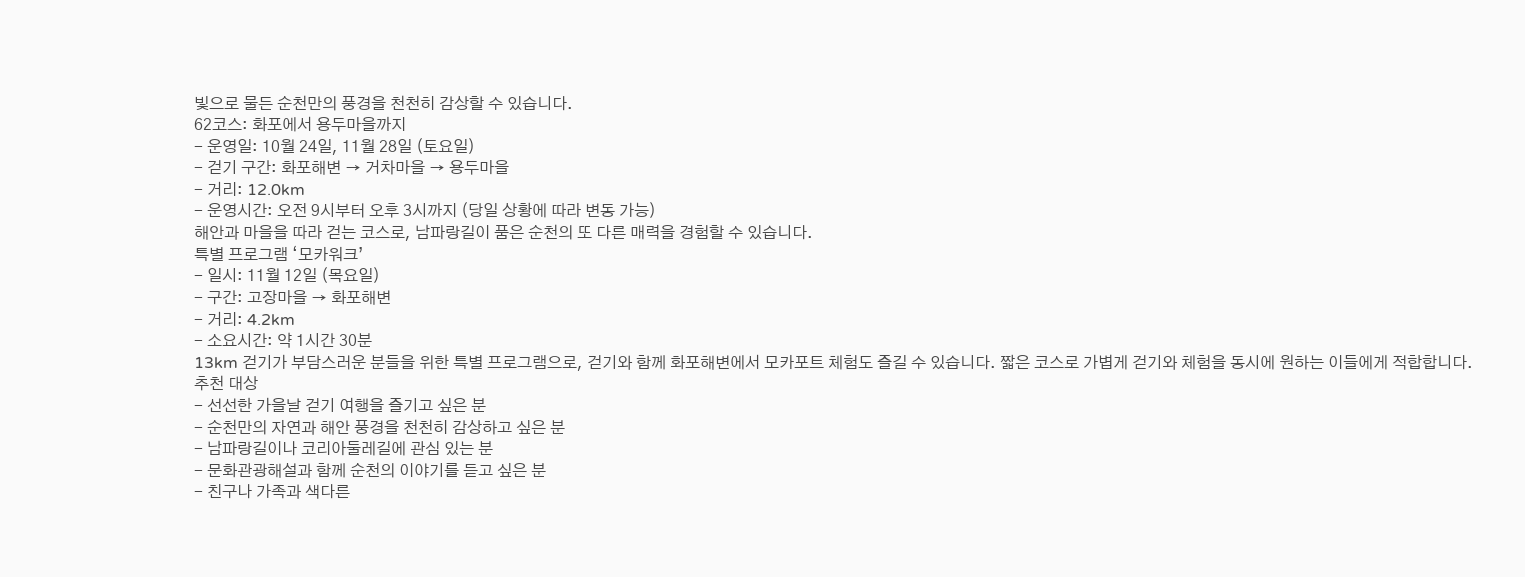빛으로 물든 순천만의 풍경을 천천히 감상할 수 있습니다.
62코스: 화포에서 용두마을까지
- 운영일: 10월 24일, 11월 28일 (토요일)
- 걷기 구간: 화포해변 → 거차마을 → 용두마을
- 거리: 12.0km
- 운영시간: 오전 9시부터 오후 3시까지 (당일 상황에 따라 변동 가능)
해안과 마을을 따라 걷는 코스로, 남파랑길이 품은 순천의 또 다른 매력을 경험할 수 있습니다.
특별 프로그램 ‘모카워크’
- 일시: 11월 12일 (목요일)
- 구간: 고장마을 → 화포해변
- 거리: 4.2km
- 소요시간: 약 1시간 30분
13km 걷기가 부담스러운 분들을 위한 특별 프로그램으로, 걷기와 함께 화포해변에서 모카포트 체험도 즐길 수 있습니다. 짧은 코스로 가볍게 걷기와 체험을 동시에 원하는 이들에게 적합합니다.
추천 대상
- 선선한 가을날 걷기 여행을 즐기고 싶은 분
- 순천만의 자연과 해안 풍경을 천천히 감상하고 싶은 분
- 남파랑길이나 코리아둘레길에 관심 있는 분
- 문화관광해설과 함께 순천의 이야기를 듣고 싶은 분
- 친구나 가족과 색다른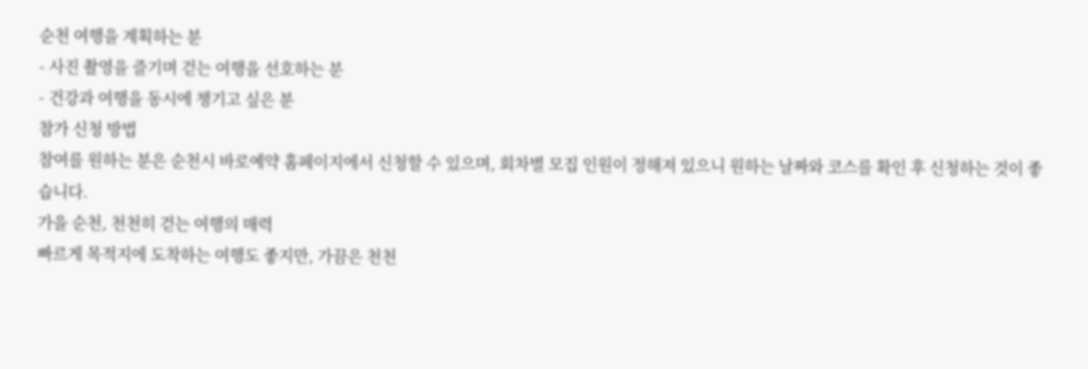순천 여행을 계획하는 분
- 사진 촬영을 즐기며 걷는 여행을 선호하는 분
- 건강과 여행을 동시에 챙기고 싶은 분
참가 신청 방법
참여를 원하는 분은 순천시 바로예약 홈페이지에서 신청할 수 있으며, 회차별 모집 인원이 정해져 있으니 원하는 날짜와 코스를 확인 후 신청하는 것이 좋습니다.
가을 순천, 천천히 걷는 여행의 매력
빠르게 목적지에 도착하는 여행도 좋지만, 가끔은 천천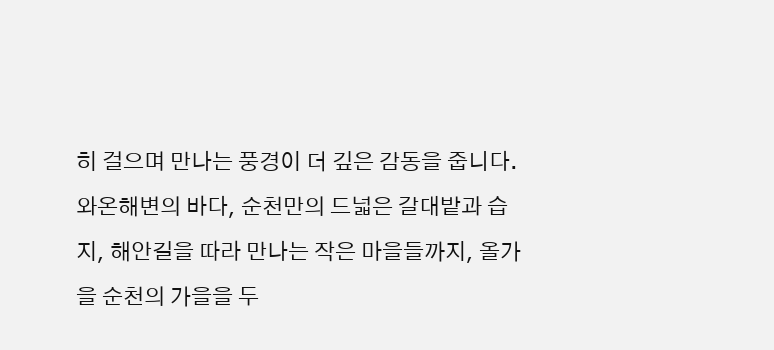히 걸으며 만나는 풍경이 더 깊은 감동을 줍니다. 와온해변의 바다, 순천만의 드넓은 갈대밭과 습지, 해안길을 따라 만나는 작은 마을들까지, 올가을 순천의 가을을 두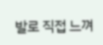발로 직접 느껴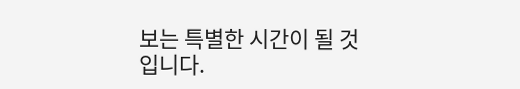보는 특별한 시간이 될 것입니다.